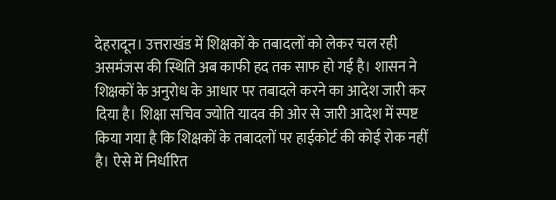देहरादून। उत्तराखंड में शिक्षकों के तबादलों को लेकर चल रही असमंजस की स्थिति अब काफी हद तक साफ हो गई है। शासन ने शिक्षकों के अनुरोध के आधार पर तबादले करने का आदेश जारी कर दिया है। शिक्षा सचिव ज्योति यादव की ओर से जारी आदेश में स्पष्ट किया गया है कि शिक्षकों के तबादलों पर हाईकोर्ट की कोई रोक नहीं है। ऐसे में निर्धारित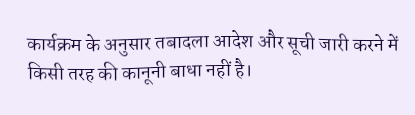कार्यक्रम के अनुसार तबादला आदेश और सूची जारी करने में किसी तरह की कानूनी बाधा नहीं है।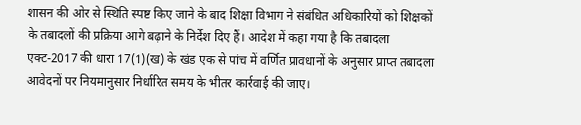शासन की ओर से स्थिति स्पष्ट किए जाने के बाद शिक्षा विभाग ने संबंधित अधिकारियों को शिक्षकों के तबादलों की प्रक्रिया आगे बढ़ाने के निर्देश दिए हैं। आदेश में कहा गया है कि तबादला एक्ट-2017 की धारा 17(1)(ख) के खंड एक से पांच में वर्णित प्रावधानों के अनुसार प्राप्त तबादला आवेदनों पर नियमानुसार निर्धारित समय के भीतर कार्रवाई की जाए।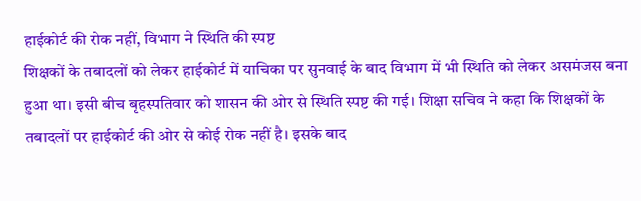हाईकोर्ट की रोक नहीं, विभाग ने स्थिति की स्पष्ट
शिक्षकों के तबादलों को लेकर हाईकोर्ट में याचिका पर सुनवाई के बाद विभाग में भी स्थिति को लेकर असमंजस बना हुआ था। इसी बीच बृहस्पतिवार को शासन की ओर से स्थिति स्पष्ट की गई। शिक्षा सचिव ने कहा कि शिक्षकों के तबादलों पर हाईकोर्ट की ओर से कोई रोक नहीं है। इसके बाद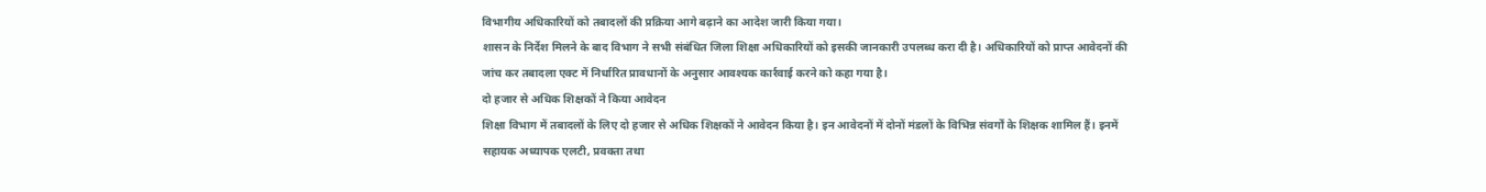विभागीय अधिकारियों को तबादलों की प्रक्रिया आगे बढ़ाने का आदेश जारी किया गया।
शासन के निर्देश मिलने के बाद विभाग ने सभी संबंधित जिला शिक्षा अधिकारियों को इसकी जानकारी उपलब्ध करा दी है। अधिकारियों को प्राप्त आवेदनों की जांच कर तबादला एक्ट में निर्धारित प्रावधानों के अनुसार आवश्यक कार्रवाई करने को कहा गया है।
दो हजार से अधिक शिक्षकों ने किया आवेदन
शिक्षा विभाग में तबादलों के लिए दो हजार से अधिक शिक्षकों ने आवेदन किया है। इन आवेदनों में दोनों मंडलों के विभिन्न संवर्गों के शिक्षक शामिल हैं। इनमें सहायक अध्यापक एलटी, प्रवक्ता तथा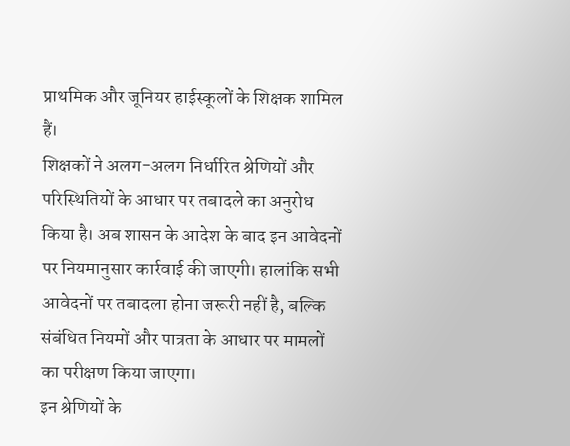प्राथमिक और जूनियर हाईस्कूलों के शिक्षक शामिल हैं।
शिक्षकों ने अलग-अलग निर्धारित श्रेणियों और परिस्थितियों के आधार पर तबादले का अनुरोध किया है। अब शासन के आदेश के बाद इन आवेदनों पर नियमानुसार कार्रवाई की जाएगी। हालांकि सभी आवेदनों पर तबादला होना जरूरी नहीं है, बल्कि संबंधित नियमों और पात्रता के आधार पर मामलों का परीक्षण किया जाएगा।
इन श्रेणियों के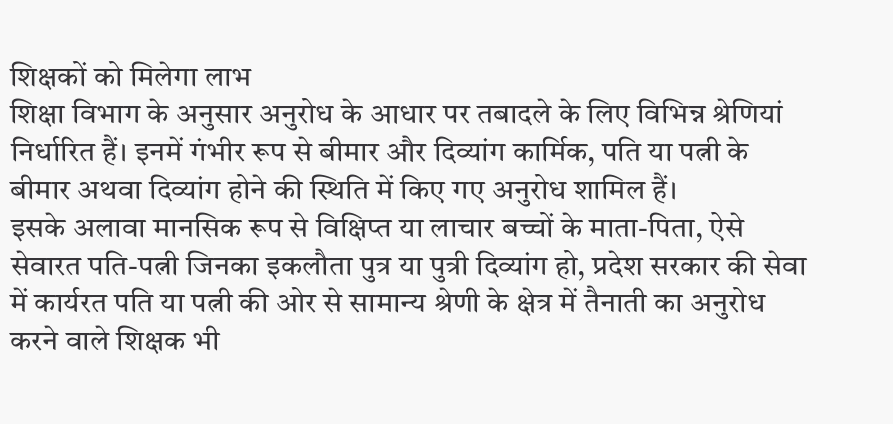शिक्षकों को मिलेगा लाभ
शिक्षा विभाग के अनुसार अनुरोध के आधार पर तबादले के लिए विभिन्न श्रेणियां निर्धारित हैं। इनमें गंभीर रूप से बीमार और दिव्यांग कार्मिक, पति या पत्नी के बीमार अथवा दिव्यांग होने की स्थिति में किए गए अनुरोध शामिल हैं।
इसके अलावा मानसिक रूप से विक्षिप्त या लाचार बच्चों के माता-पिता, ऐसे सेवारत पति-पत्नी जिनका इकलौता पुत्र या पुत्री दिव्यांग हो, प्रदेश सरकार की सेवा में कार्यरत पति या पत्नी की ओर से सामान्य श्रेणी के क्षेत्र में तैनाती का अनुरोध करने वाले शिक्षक भी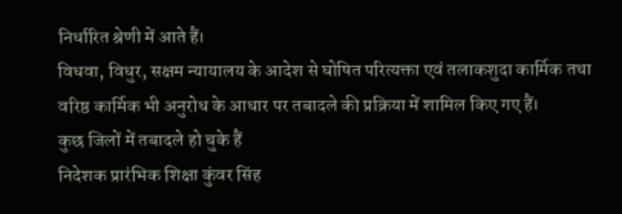निर्धारित श्रेणी में आते हैं।
विधवा, विधुर, सक्षम न्यायालय के आदेश से घोषित परित्यक्ता एवं तलाकशुदा कार्मिक तथा वरिष्ठ कार्मिक भी अनुरोध के आधार पर तबादले की प्रक्रिया में शामिल किए गए हैं।
कुछ जिलों में तबादले हो चुके हैं
निदेशक प्रारंभिक शिक्षा कुंवर सिंह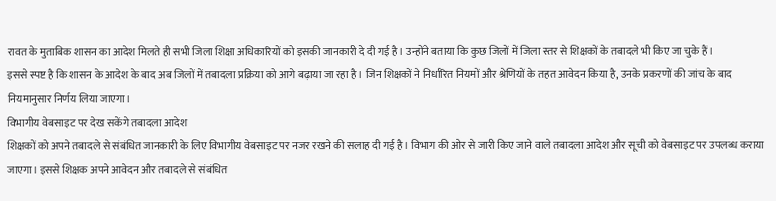रावत के मुताबिक शासन का आदेश मिलते ही सभी जिला शिक्षा अधिकारियों को इसकी जानकारी दे दी गई है। उन्होंने बताया कि कुछ जिलों में जिला स्तर से शिक्षकों के तबादले भी किए जा चुके हैं।
इससे स्पष्ट है कि शासन के आदेश के बाद अब जिलों में तबादला प्रक्रिया को आगे बढ़ाया जा रहा है। जिन शिक्षकों ने निर्धारित नियमों और श्रेणियों के तहत आवेदन किया है, उनके प्रकरणों की जांच के बाद नियमानुसार निर्णय लिया जाएगा।
विभागीय वेबसाइट पर देख सकेंगे तबादला आदेश
शिक्षकों को अपने तबादले से संबंधित जानकारी के लिए विभागीय वेबसाइट पर नजर रखने की सलाह दी गई है। विभाग की ओर से जारी किए जाने वाले तबादला आदेश और सूची को वेबसाइट पर उपलब्ध कराया जाएगा। इससे शिक्षक अपने आवेदन और तबादले से संबंधित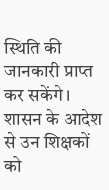स्थिति की जानकारी प्राप्त कर सकेंगे।
शासन के आदेश से उन शिक्षकों को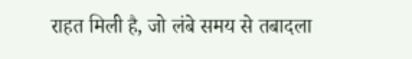राहत मिली है, जो लंबे समय से तबादला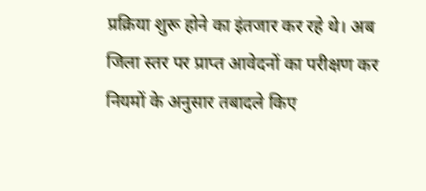प्रक्रिया शुरू होने का इंतजार कर रहे थे। अब जिला स्तर पर प्राप्त आवेदनों का परीक्षण कर नियमों के अनुसार तबादले किए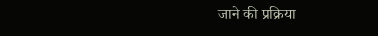जाने की प्रक्रिया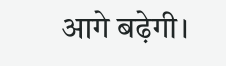आगे बढ़ेगी।